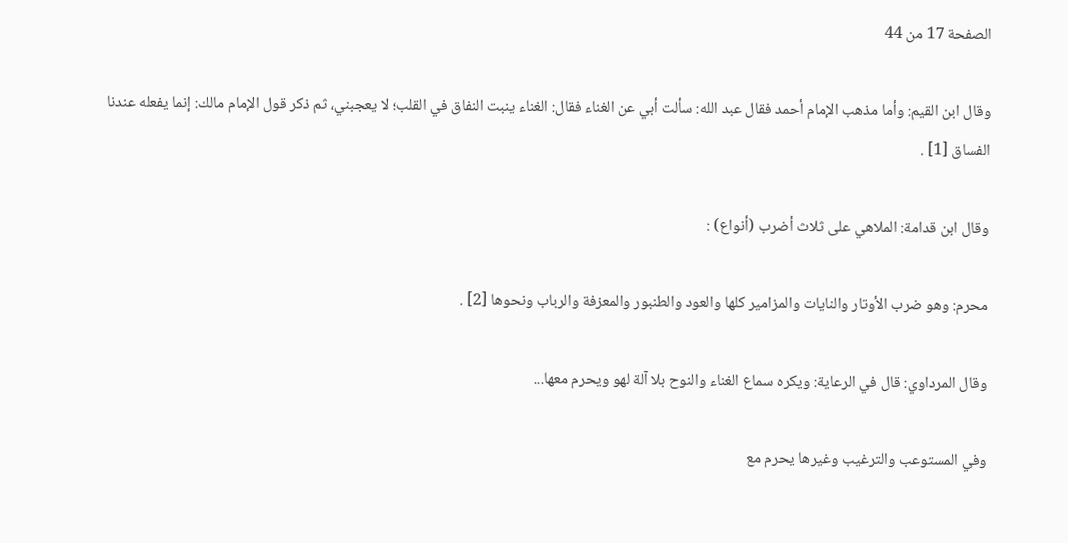الصفحة 17 من 44

وقال ابن القيم: وأما مذهب الإمام أحمد فقال عبد الله: سألت أبي عن الغناء فقال: الغناء ينبت النفاق في القلب؛ لا يعجبني، ثم ذكر قول الإمام مالك: إنما يفعله عندنا الفساق [1] .

وقال ابن قدامة: الملاهي على ثلاث أضرب (أنواع) :

محرم: وهو ضرب الأوتار والنايات والمزامير كلها والعود والطنبور والمعزفة والرباب ونحوها [2] .

وقال المرداوي: قال في الرعاية: ويكره سماع الغناء والنوح بلا آلة لهو ويحرم معها...

وفي المستوعب والترغيب وغيرها يحرم مع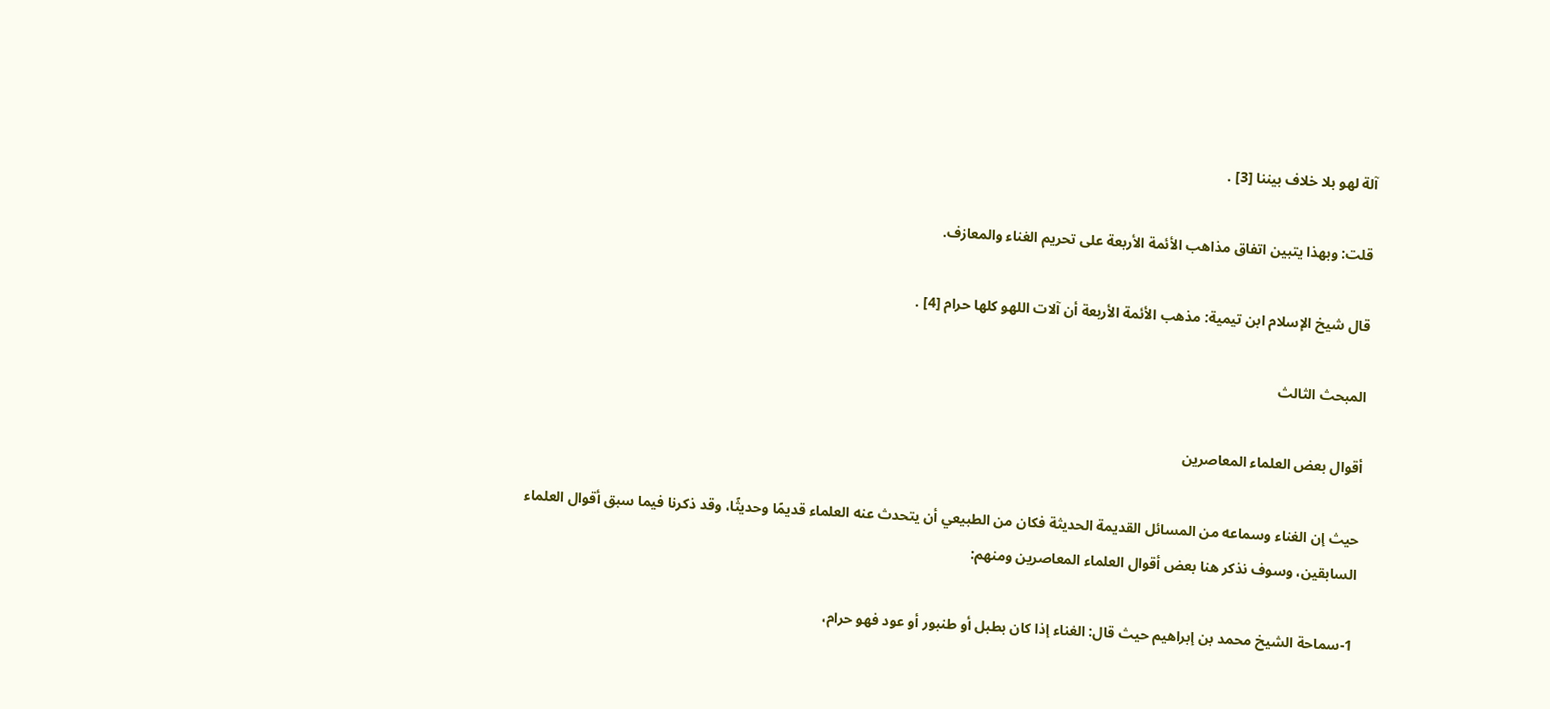آلة لهو بلا خلاف بيننا [3] .

قلت: وبهذا يتبين اتفاق مذاهب الأئمة الأربعة على تحريم الغناء والمعازف.

قال شيخ الإسلام ابن تيمية: مذهب الأئمة الأربعة أن آلات اللهو كلها حرام [4] .

المبحث الثالث

أقوال بعض العلماء المعاصرين

حيث إن الغناء وسماعه من المسائل القديمة الحديثة فكان من الطبيعي أن يتحدث عنه العلماء قديمًا وحديثًا، وقد ذكرنا فيما سبق أقوال العلماء السابقين، وسوف نذكر هنا بعض أقوال العلماء المعاصرين ومنهم:

1-سماحة الشيخ محمد بن إبراهيم حيث قال: الغناء إذا كان بطبل أو طنبور أو عود فهو حرام،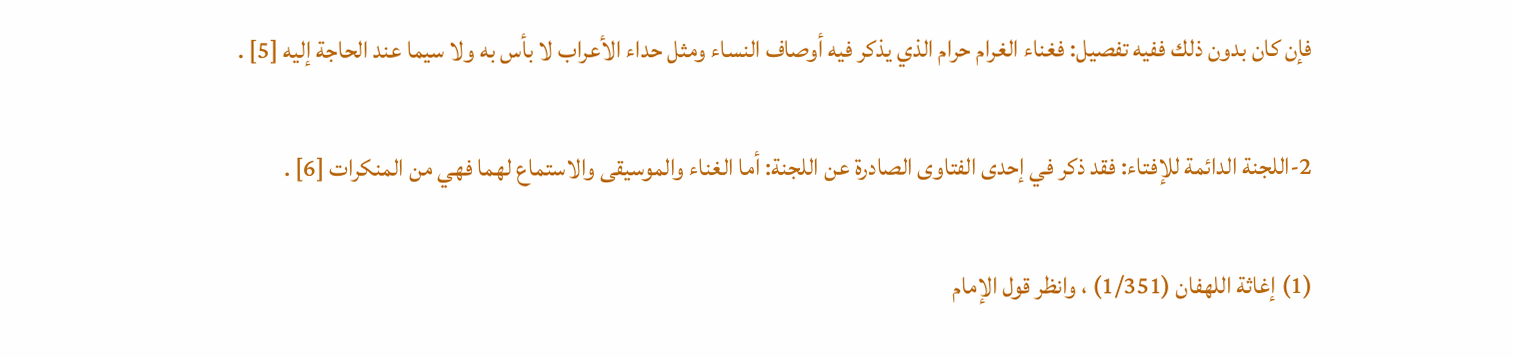فإن كان بدون ذلك ففيه تفصيل: فغناء الغرام حرام الذي يذكر فيه أوصاف النساء ومثل حداء الأعراب لا بأس به ولا سيما عند الحاجة إليه [5] .

2-اللجنة الدائمة للإفتاء: فقد ذكر في إحدى الفتاوى الصادرة عن اللجنة: أما الغناء والموسيقى والاستماع لهما فهي من المنكرات [6] .

(1) إغاثة اللهفان (1/351) ، وانظر قول الإمام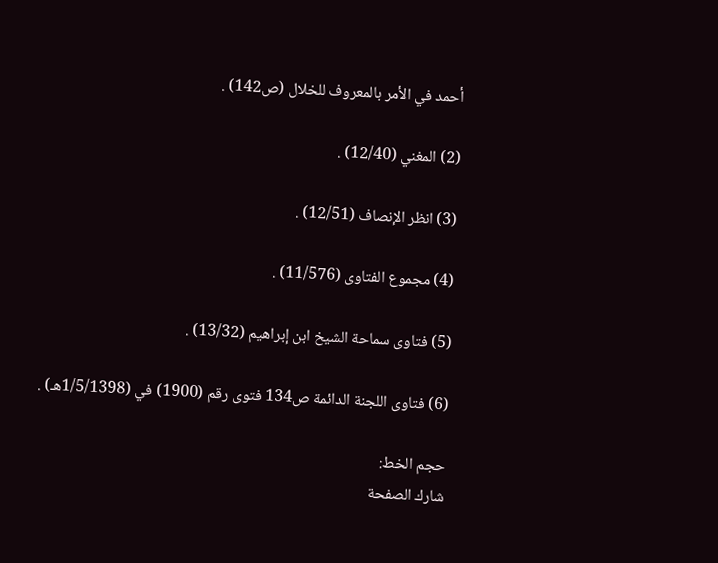أحمد في الأمر بالمعروف للخلال (ص142) .

(2) المغني (12/40) .

(3) انظر الإنصاف (12/51) .

(4) مجموع الفتاوى (11/576) .

(5) فتاوى سماحة الشيخ ابن إبراهيم (13/32) .

(6) فتاوى اللجنة الدائمة ص134 فتوى رقم (1900) في (1/5/1398هـ) .

حجم الخط:
شارك الصفحة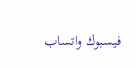فيسبوك واتساب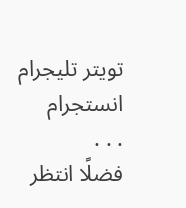تويتر تليجرام انستجرام
. . .
فضلًا انتظر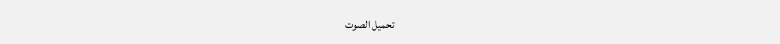تحميل الصوت